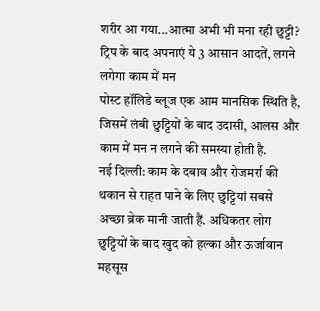शरीर आ गया...आत्मा अभी भी मना रही छुट्टी? ट्रिप के बाद अपनाएं ये 3 आसान आदतें, लगने लगेगा काम में मन
पोस्ट हॉलिडे ब्लूज एक आम मानसिक स्थिति है, जिसमें लंबी छुट्टियों के बाद उदासी, आलस और काम में मन न लगने की समस्या होती है.
नई दिल्ली: काम के दबाव और रोजमर्रा की थकान से राहत पाने के लिए छुट्टियां सबसे अच्छा ब्रेक मानी जाती हैं. अधिकतर लोग छुट्टियों के बाद खुद को हल्का और ऊर्जावान महसूस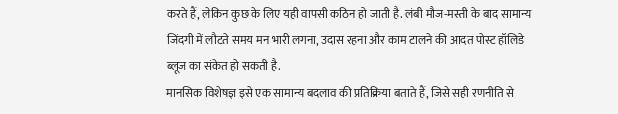करते हैं, लेकिन कुछ के लिए यही वापसी कठिन हो जाती है. लंबी मौज-मस्ती के बाद सामान्य जिंदगी में लौटते समय मन भारी लगना, उदास रहना और काम टालने की आदत पोस्ट हॉलिडे ब्लूज का संकेत हो सकती है.
मानसिक विशेषज्ञ इसे एक सामान्य बदलाव की प्रतिक्रिया बताते हैं, जिसे सही रणनीति से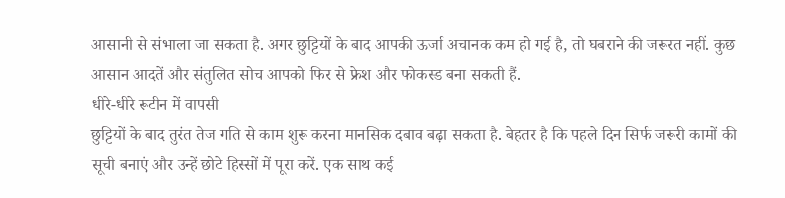आसानी से संभाला जा सकता है. अगर छुट्टियों के बाद आपकी ऊर्जा अचानक कम हो गई है, तो घबराने की जरूरत नहीं. कुछ आसान आदतें और संतुलित सोच आपको फिर से फ्रेश और फोकस्ड बना सकती हैं.
धीरे-धीरे रूटीन में वापसी
छुट्टियों के बाद तुरंत तेज गति से काम शुरू करना मानसिक दबाव बढ़ा सकता है. बेहतर है कि पहले दिन सिर्फ जरूरी कामों की सूची बनाएं और उन्हें छोटे हिस्सों में पूरा करें. एक साथ कई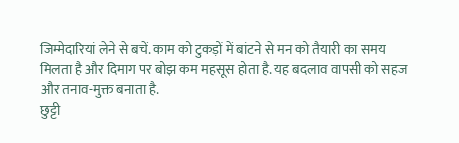जिम्मेदारियां लेने से बचें. काम को टुकड़ों में बांटने से मन को तैयारी का समय मिलता है और दिमाग पर बोझ कम महसूस होता है. यह बदलाव वापसी को सहज और तनाव-मुक्त बनाता है.
छुट्टी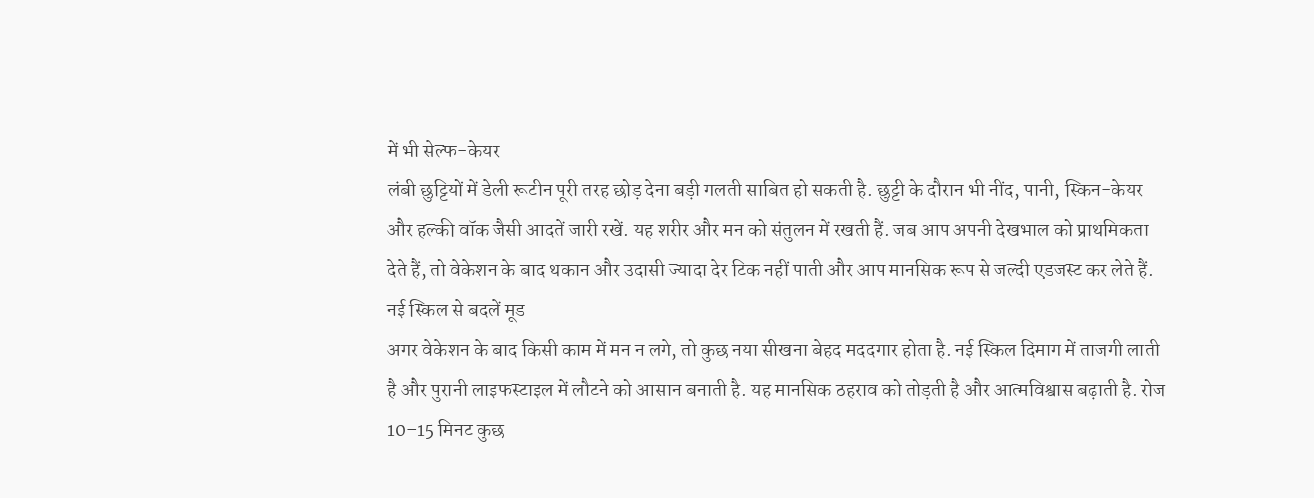में भी सेल्फ-केयर
लंबी छुट्टियों में डेली रूटीन पूरी तरह छोड़ देना बड़ी गलती साबित हो सकती है. छुट्टी के दौरान भी नींद, पानी, स्किन-केयर और हल्की वॉक जैसी आदतें जारी रखें. यह शरीर और मन को संतुलन में रखती हैं. जब आप अपनी देखभाल को प्राथमिकता देते हैं, तो वेकेशन के बाद थकान और उदासी ज्यादा देर टिक नहीं पाती और आप मानसिक रूप से जल्दी एडजस्ट कर लेते हैं.
नई स्किल से बदलें मूड
अगर वेकेशन के बाद किसी काम में मन न लगे, तो कुछ नया सीखना बेहद मददगार होता है. नई स्किल दिमाग में ताजगी लाती है और पुरानी लाइफस्टाइल में लौटने को आसान बनाती है. यह मानसिक ठहराव को तोड़ती है और आत्मविश्वास बढ़ाती है. रोज 10–15 मिनट कुछ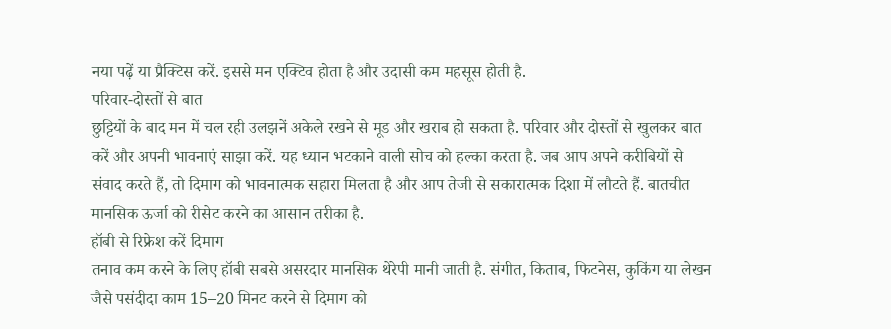नया पढ़ें या प्रैक्टिस करें. इससे मन एक्टिव होता है और उदासी कम महसूस होती है.
परिवार-दोस्तों से बात
छुट्टियों के बाद मन में चल रही उलझनें अकेले रखने से मूड और खराब हो सकता है. परिवार और दोस्तों से खुलकर बात करें और अपनी भावनाएं साझा करें. यह ध्यान भटकाने वाली सोच को हल्का करता है. जब आप अपने करीबियों से संवाद करते हैं, तो दिमाग को भावनात्मक सहारा मिलता है और आप तेजी से सकारात्मक दिशा में लौटते हैं. बातचीत मानसिक ऊर्जा को रीसेट करने का आसान तरीका है.
हॉबी से रिफ्रेश करें दिमाग
तनाव कम करने के लिए हॉबी सबसे असरदार मानसिक थेरेपी मानी जाती है. संगीत, किताब, फिटनेस, कुकिंग या लेखन जैसे पसंदीदा काम 15–20 मिनट करने से दिमाग को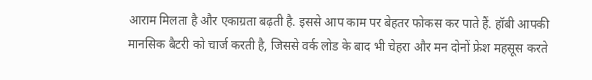आराम मिलता है और एकाग्रता बढ़ती है. इससे आप काम पर बेहतर फोकस कर पाते हैं. हॉबी आपकी मानसिक बैटरी को चार्ज करती है, जिससे वर्क लोड के बाद भी चेहरा और मन दोनों फ्रेश महसूस करते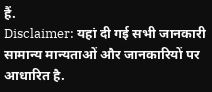हैं.
Disclaimer: यहां दी गई सभी जानकारी सामान्य मान्यताओं और जानकारियों पर आधारित है.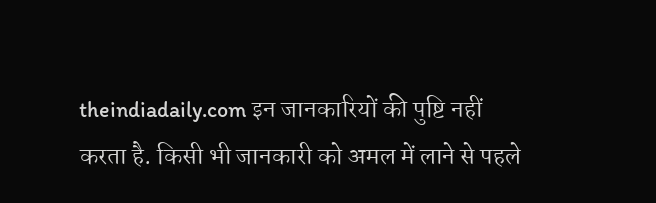theindiadaily.com इन जानकारियों की पुष्टि नहीं करता है. किसी भी जानकारी को अमल में लाने से पहले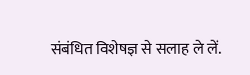संबंधित विशेषज्ञ से सलाह ले लें.